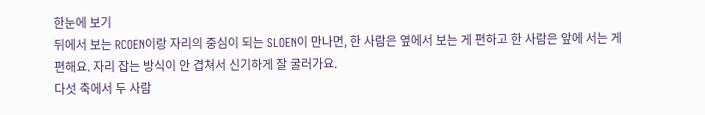한눈에 보기
뒤에서 보는 RCOEN이랑 자리의 중심이 되는 SLOEN이 만나면, 한 사람은 옆에서 보는 게 편하고 한 사람은 앞에 서는 게 편해요. 자리 잡는 방식이 안 겹쳐서 신기하게 잘 굴러가요.
다섯 축에서 두 사람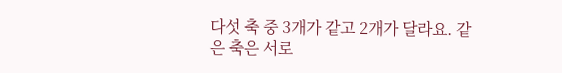다섯 축 중 3개가 같고 2개가 달라요. 같은 축은 서로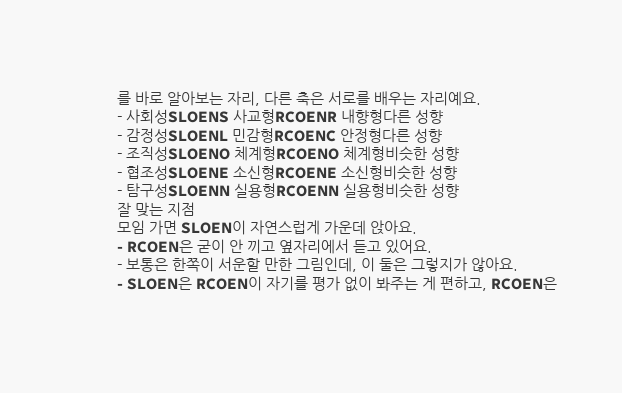를 바로 알아보는 자리, 다른 축은 서로를 배우는 자리예요.
- 사회성SLOENS 사교형RCOENR 내향형다른 성향
- 감정성SLOENL 민감형RCOENC 안정형다른 성향
- 조직성SLOENO 체계형RCOENO 체계형비슷한 성향
- 협조성SLOENE 소신형RCOENE 소신형비슷한 성향
- 탐구성SLOENN 실용형RCOENN 실용형비슷한 성향
잘 맞는 지점
모임 가면 SLOEN이 자연스럽게 가운데 앉아요.
- RCOEN은 굳이 안 끼고 옆자리에서 듣고 있어요.
- 보통은 한쪽이 서운할 만한 그림인데, 이 둘은 그렇지가 않아요.
- SLOEN은 RCOEN이 자기를 평가 없이 봐주는 게 편하고, RCOEN은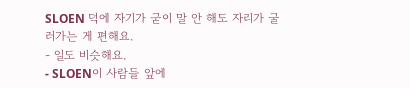SLOEN 덕에 자기가 굳이 말 안 해도 자리가 굴러가는 게 편해요.
- 일도 비슷해요.
- SLOEN이 사람들 앞에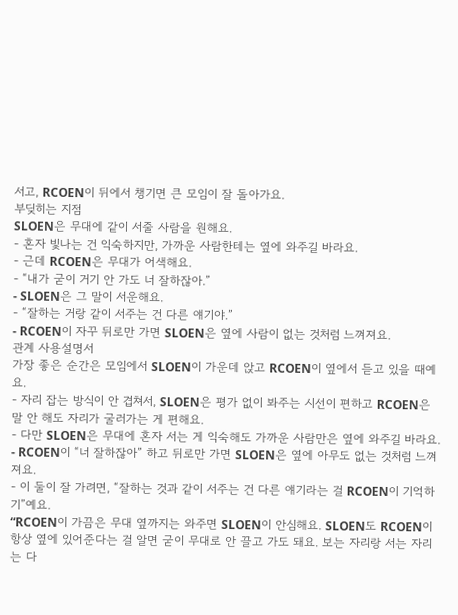서고, RCOEN이 뒤에서 챙기면 큰 모임이 잘 돌아가요.
부딪히는 지점
SLOEN은 무대에 같이 서줄 사람을 원해요.
- 혼자 빛나는 건 익숙하지만, 가까운 사람한테는 옆에 와주길 바라요.
- 근데 RCOEN은 무대가 어색해요.
- “내가 굳이 거기 안 가도 너 잘하잖아.”
- SLOEN은 그 말이 서운해요.
- “잘하는 거랑 같이 서주는 건 다른 얘기야.”
- RCOEN이 자꾸 뒤로만 가면 SLOEN은 옆에 사람이 없는 것처럼 느껴져요.
관계 사용설명서
가장 좋은 순간은 모임에서 SLOEN이 가운데 앉고 RCOEN이 옆에서 듣고 있을 때예요.
- 자리 잡는 방식이 안 겹쳐서, SLOEN은 평가 없이 봐주는 시선이 편하고 RCOEN은 말 안 해도 자리가 굴러가는 게 편해요.
- 다만 SLOEN은 무대에 혼자 서는 게 익숙해도 가까운 사람만은 옆에 와주길 바라요.
- RCOEN이 “너 잘하잖아” 하고 뒤로만 가면 SLOEN은 옆에 아무도 없는 것처럼 느껴져요.
- 이 둘이 잘 가려면, “잘하는 것과 같이 서주는 건 다른 얘기라는 걸 RCOEN이 기억하기”예요.
“RCOEN이 가끔은 무대 옆까지는 와주면 SLOEN이 안심해요. SLOEN도 RCOEN이 항상 옆에 있어준다는 걸 알면 굳이 무대로 안 끌고 가도 돼요. 보는 자리랑 서는 자리는 다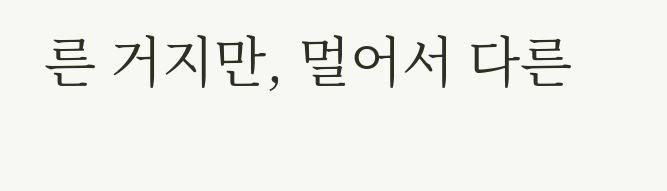른 거지만, 멀어서 다른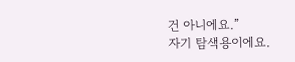건 아니에요.”
자기 탐색용이에요.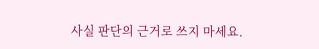사실 판단의 근거로 쓰지 마세요.